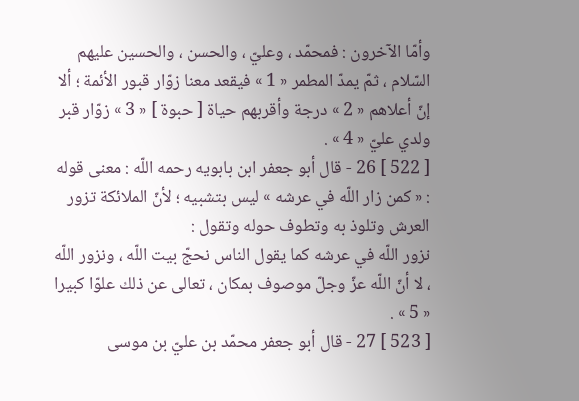وأمّا الآخرون : فمحمّد ، وعليّ ، والحسن ، والحسين عليهم السّلام ، ثمّ يمدّ المطمر « 1 » فيقعد معنا زوّار قبور الأئمة ؛ ألا إنّ أعلاهم « 2 » درجة وأقربهم حياة [ حبوة ] « 3 » زوّار قبر ولدي عليّ « 4 » .
[ 522 ] 26 - قال أبو جعفر ابن بابويه رحمه اللّه : معنى قوله : « كمن زار اللّه في عرشه » ليس بتشبيه ؛ لأنّ الملائكة تزور العرش وتلوذ به وتطوف حوله وتقول :
نزور اللّه في عرشه كما يقول الناس نحجّ بيت اللّه ، ونزور اللّه ، لا أنّ اللّه عزّ وجلّ موصوف بمكان ، تعالى عن ذلك علوّا كبيرا « 5 » .
[ 523 ] 27 - قال أبو جعفر محمّد بن عليّ بن موسى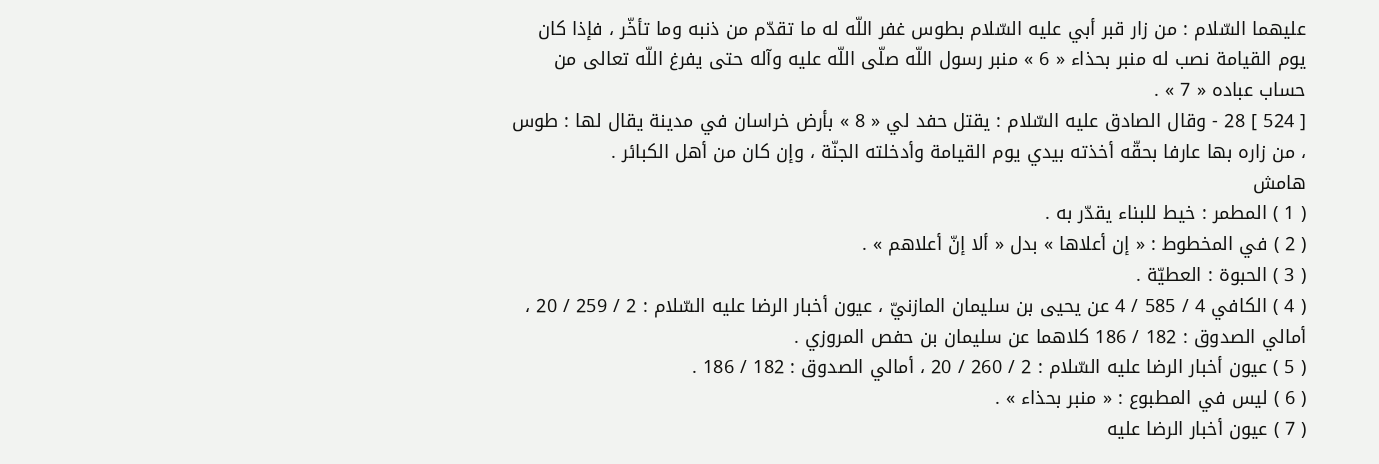عليهما السّلام : من زار قبر أبي عليه السّلام بطوس غفر اللّه له ما تقدّم من ذنبه وما تأخّر ، فإذا كان يوم القيامة نصب له منبر بحذاء « 6 » منبر رسول اللّه صلّى اللّه عليه وآله حتى يفرغ اللّه تعالى من حساب عباده « 7 » .
[ 524 ] 28 - وقال الصادق عليه السّلام : يقتل حفد لي « 8 » بأرض خراسان في مدينة يقال لها : طوس ، من زاره بها عارفا بحقّه أخذته بيدي يوم القيامة وأدخلته الجنّة ، وإن كان من أهل الكبائر .
هامش
( 1 ) المطمر : خيط للبناء يقدّر به .
( 2 ) في المخطوط : « إن أعلاها » بدل « ألا إنّ أعلاهم » .
( 3 ) الحبوة : العطيّة .
( 4 ) الكافي 4 / 585 / 4 عن يحيى بن سليمان المازنيّ ، عيون أخبار الرضا عليه السّلام : 2 / 259 / 20 ، أمالي الصدوق : 182 / 186 كلاهما عن سليمان بن حفص المروزي .
( 5 ) عيون أخبار الرضا عليه السّلام : 2 / 260 / 20 ، أمالي الصدوق : 182 / 186 .
( 6 ) ليس في المطبوع : « منبر بحذاء » .
( 7 ) عيون أخبار الرضا عليه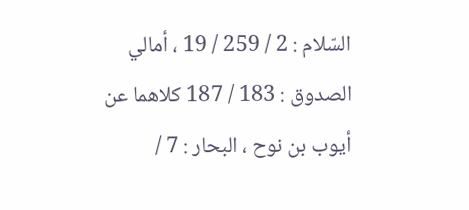السّلام : 2 / 259 / 19 ، أمالي الصدوق : 183 / 187 كلاهما عن أيوب بن نوح ، البحار : 7 /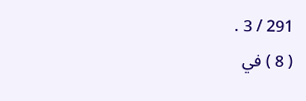291 / 3 .
( 8 ) في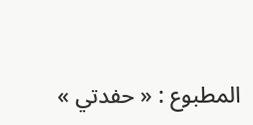المطبوع : « حفدتي »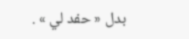بدل « حفد لي » .